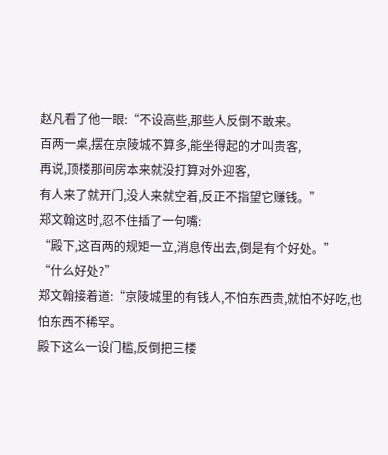赵凡看了他一眼:“不设高些,那些人反倒不敢来。
百两一桌,摆在京陵城不算多,能坐得起的才叫贵客,
再说,顶楼那间房本来就没打算对外迎客,
有人来了就开门,没人来就空着,反正不指望它赚钱。”
郑文翰这时,忍不住插了一句嘴:
“殿下,这百两的规矩一立,消息传出去,倒是有个好处。”
“什么好处?”
郑文翰接着道:“京陵城里的有钱人,不怕东西贵,就怕不好吃,也怕东西不稀罕。
殿下这么一设门槛,反倒把三楼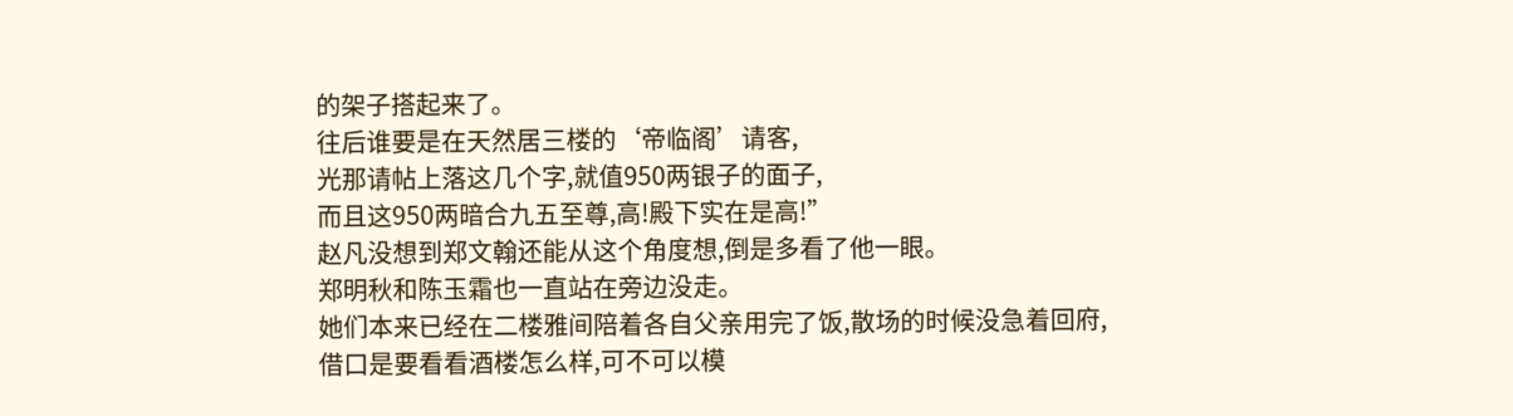的架子搭起来了。
往后谁要是在天然居三楼的‘帝临阁’请客,
光那请帖上落这几个字,就值950两银子的面子,
而且这950两暗合九五至尊,高!殿下实在是高!”
赵凡没想到郑文翰还能从这个角度想,倒是多看了他一眼。
郑明秋和陈玉霜也一直站在旁边没走。
她们本来已经在二楼雅间陪着各自父亲用完了饭,散场的时候没急着回府,
借口是要看看酒楼怎么样,可不可以模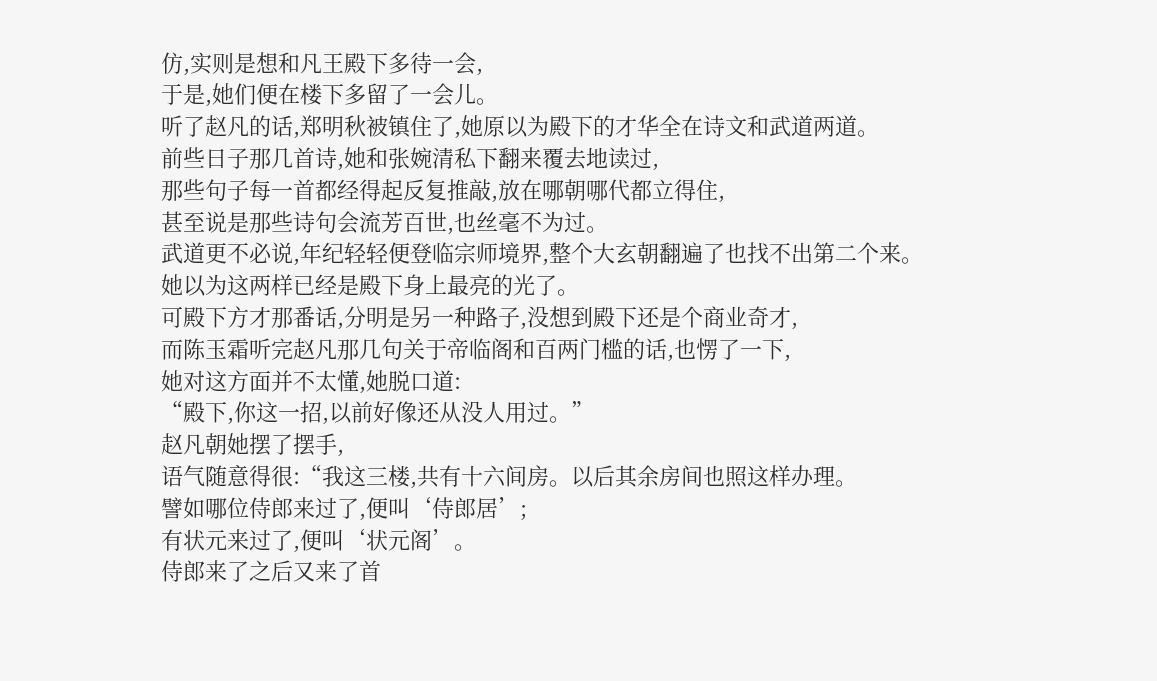仿,实则是想和凡王殿下多待一会,
于是,她们便在楼下多留了一会儿。
听了赵凡的话,郑明秋被镇住了,她原以为殿下的才华全在诗文和武道两道。
前些日子那几首诗,她和张婉清私下翻来覆去地读过,
那些句子每一首都经得起反复推敲,放在哪朝哪代都立得住,
甚至说是那些诗句会流芳百世,也丝毫不为过。
武道更不必说,年纪轻轻便登临宗师境界,整个大玄朝翻遍了也找不出第二个来。
她以为这两样已经是殿下身上最亮的光了。
可殿下方才那番话,分明是另一种路子,没想到殿下还是个商业奇才,
而陈玉霜听完赵凡那几句关于帝临阁和百两门槛的话,也愣了一下,
她对这方面并不太懂,她脱口道:
“殿下,你这一招,以前好像还从没人用过。”
赵凡朝她摆了摆手,
语气随意得很:“我这三楼,共有十六间房。以后其余房间也照这样办理。
譬如哪位侍郎来过了,便叫‘侍郎居’;
有状元来过了,便叫‘状元阁’。
侍郎来了之后又来了首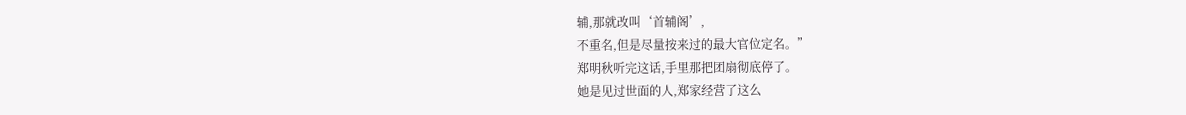辅,那就改叫‘首辅阁’,
不重名,但是尽量按来过的最大官位定名。”
郑明秋听完这话,手里那把团扇彻底停了。
她是见过世面的人,郑家经营了这么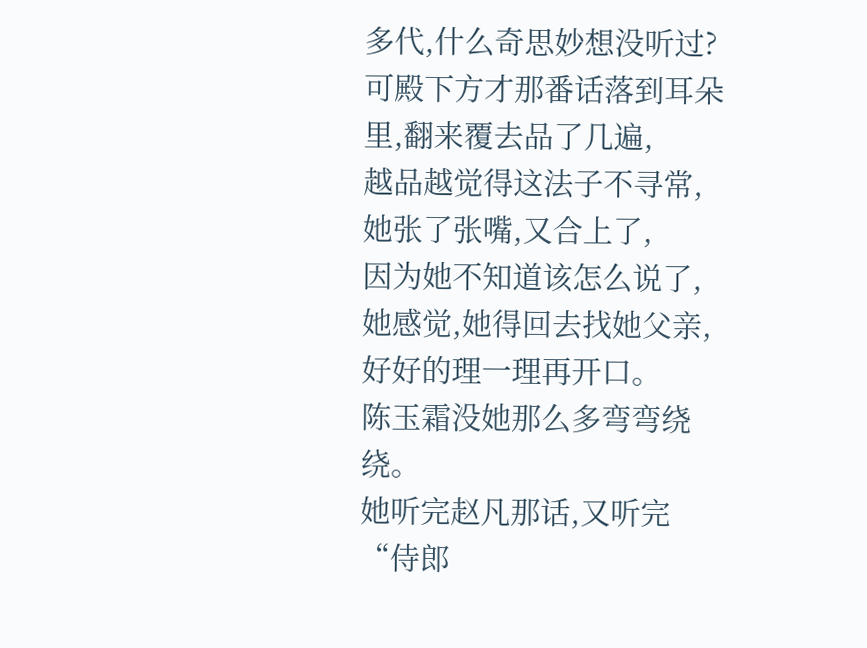多代,什么奇思妙想没听过?
可殿下方才那番话落到耳朵里,翻来覆去品了几遍,
越品越觉得这法子不寻常,
她张了张嘴,又合上了,
因为她不知道该怎么说了,她感觉,她得回去找她父亲,好好的理一理再开口。
陈玉霜没她那么多弯弯绕绕。
她听完赵凡那话,又听完“侍郎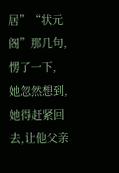居”“状元阁”那几句,愣了一下,
她忽然想到,
她得赶紧回去,让他父亲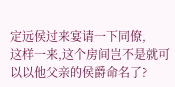定远侯过来宴请一下同僚,
这样一来,这个房间岂不是就可以以他父亲的侯爵命名了?